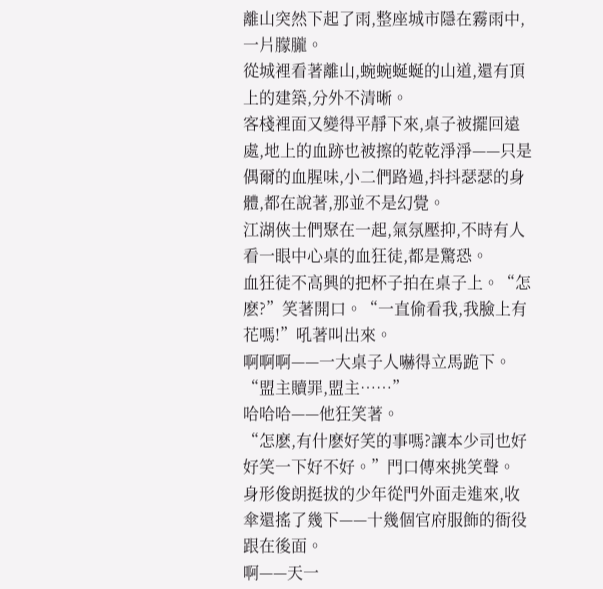離山突然下起了雨,整座城市隱在霧雨中,一片朦朧。
從城裡看著離山,蜿蜿蜒蜒的山道,還有頂上的建築,分外不清晰。
客棧裡面又變得平靜下來,桌子被擺回遠處,地上的血跡也被擦的乾乾淨淨——只是偶爾的血腥味,小二們路過,抖抖瑟瑟的身體,都在說著,那並不是幻覺。
江湖俠士們聚在一起,氣氛壓抑,不時有人看一眼中心桌的血狂徒,都是驚恐。
血狂徒不高興的把杯子拍在桌子上。“怎麽?”笑著開口。“一直偷看我,我臉上有花嗎!”吼著叫出來。
啊啊啊——一大桌子人嚇得立馬跪下。“盟主贖罪,盟主……”
哈哈哈——他狂笑著。
“怎麽,有什麽好笑的事嗎?讓本少司也好好笑一下好不好。”門口傳來挑笑聲。
身形俊朗挺拔的少年從門外面走進來,收傘還搖了幾下——十幾個官府服飾的衙役跟在後面。
啊——天一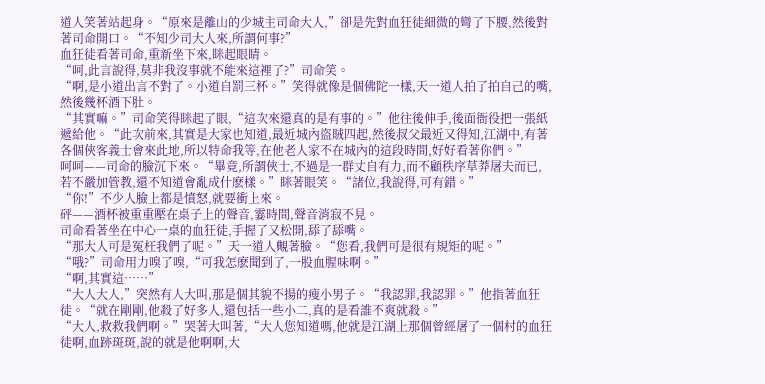道人笑著站起身。“原來是離山的少城主司命大人,”卻是先對血狂徒細微的彎了下腰,然後對著司命開口。“不知少司大人來,所謂何事?”
血狂徒看著司命,重新坐下來,眯起眼睛。
“呵,此言說得,莫非我沒事就不能來這裡了?”司命笑。
“啊,是小道出言不對了。小道自罰三杯。”笑得就像是個佛陀一樣,天一道人拍了拍自己的嘴,然後幾杯酒下肚。
“其實嘛。”司命笑得眯起了眼,“這次來還真的是有事的。”他往後伸手,後面衙役把一張紙遞給他。“此次前來,其實是大家也知道,最近城內盜賊四起,然後叔父最近又得知,江湖中,有著各個俠客義士會來此地,所以特命我等,在他老人家不在城內的這段時間,好好看著你們。”
呵呵——司命的臉沉下來。“畢竟,所謂俠士,不過是一群丈自有力,而不顧秩序草莽屠夫而已,若不嚴加管教,還不知道會亂成什麽樣。”眯著眼笑。“諸位,我說得,可有錯。”
“你!”不少人臉上都是憤怒,就要衝上來。
砰——酒杯被重重壓在桌子上的聲音,霎時間,聲音消寂不見。
司命看著坐在中心一桌的血狂徒,手握了又松開,舔了舔嘴。
“那大人可是冤枉我們了呢。”天一道人覥著臉。“您看,我們可是很有規矩的呢。”
“哦?”司命用力嗅了嗅,“可我怎麽聞到了,一股血腥味啊。”
“啊,其實這……”
“大人大人,”突然有人大叫,那是個其貌不揚的瘦小男子。“我認罪,我認罪。”他指著血狂徒。“就在剛剛,他殺了好多人,還包括一些小二,真的是看誰不爽就殺。”
“大人,救救我們啊。”哭著大叫著,“大人您知道嗎,他就是江湖上那個曾經屠了一個村的血狂徒啊,血跡斑斑,說的就是他啊啊,大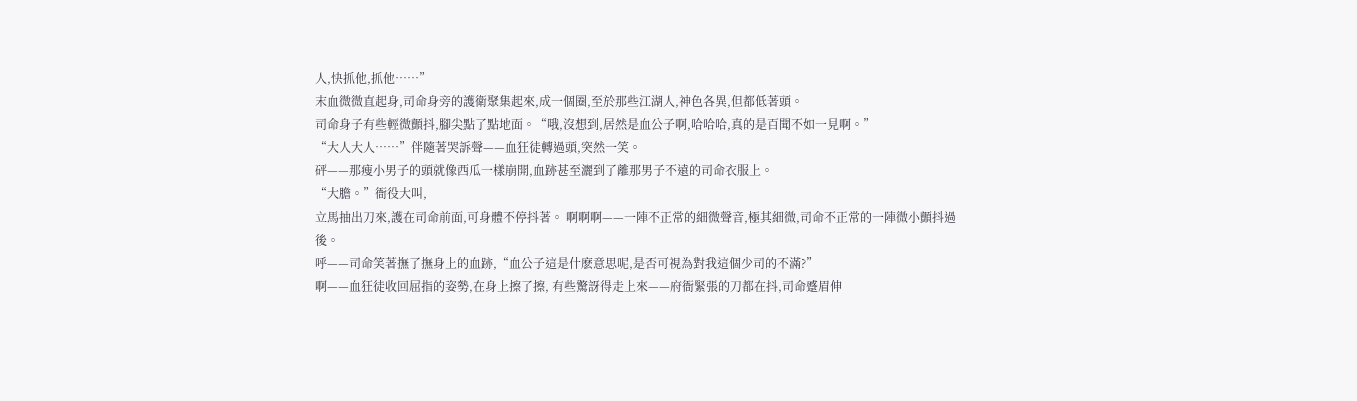人,快抓他,抓他……”
末血微微直起身,司命身旁的護衛聚集起來,成一個圈,至於那些江湖人,神色各異,但都低著頭。
司命身子有些輕微顫抖,腳尖點了點地面。“哦,沒想到,居然是血公子啊,哈哈哈,真的是百聞不如一見啊。”
“大人大人……”伴隨著哭訴聲——血狂徒轉過頭,突然一笑。
砰——那瘦小男子的頭就像西瓜一樣崩開,血跡甚至灑到了離那男子不遠的司命衣服上。
“大膽。”衙役大叫,
立馬抽出刀來,護在司命前面,可身體不停抖著。 啊啊啊——一陣不正常的細微聲音,極其細微,司命不正常的一陣微小顫抖過後。
呼——司命笑著撫了撫身上的血跡,“血公子這是什麽意思呢,是否可視為對我這個少司的不滿?”
啊——血狂徒收回屈指的姿勢,在身上擦了擦, 有些驚訝得走上來——府衙緊張的刀都在抖,司命蹙眉伸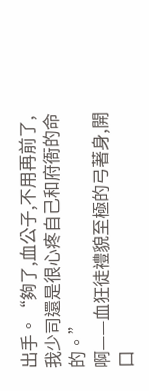出手。“夠了,血公子,不用再前了,我少司還是很心疼自己和府衙的命的。”
啊——血狂徒禮貌至極的弓著身,開口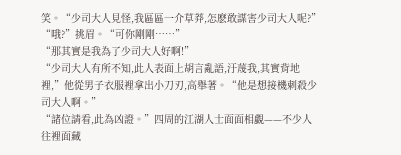笑。“少司大人見怪,我區區一介草莽,怎麽敢謀害少司大人呢?”
“哦?”挑眉。“可你剛剛……”
“那其實是我為了少司大人好啊!”
“少司大人有所不知,此人表面上胡言亂語,汙蔑我,其實背地裡,”他從男子衣服裡拿出小刀刃,高舉著。“他是想接機刺殺少司大人啊。”
“諸位請看,此為凶證。”四周的江湖人士面面相覷——不少人往裡面藏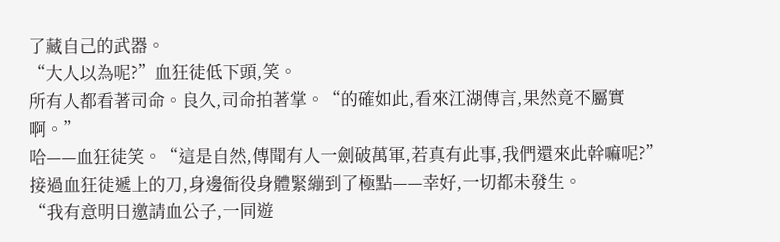了藏自己的武器。
“大人以為呢?”血狂徒低下頭,笑。
所有人都看著司命。良久,司命拍著掌。“的確如此,看來江湖傳言,果然竟不屬實啊。”
哈——血狂徒笑。“這是自然,傳聞有人一劍破萬軍,若真有此事,我們還來此幹嘛呢?”
接過血狂徒遞上的刀,身邊衙役身體緊繃到了極點——幸好,一切都未發生。
“我有意明日邀請血公子,一同遊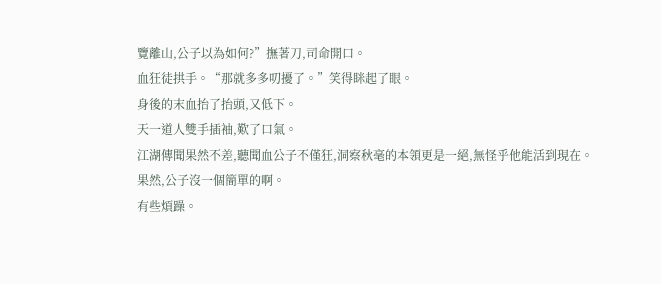覽離山,公子以為如何?”撫著刀,司命開口。
血狂徒拱手。“那就多多叨擾了。”笑得眯起了眼。
身後的末血抬了抬頭,又低下。
天一道人雙手插袖,歎了口氣。
江湖傳聞果然不差,聽聞血公子不僅狂,洞察秋毫的本領更是一絕,無怪乎他能活到現在。
果然,公子沒一個簡單的啊。
有些煩躁。